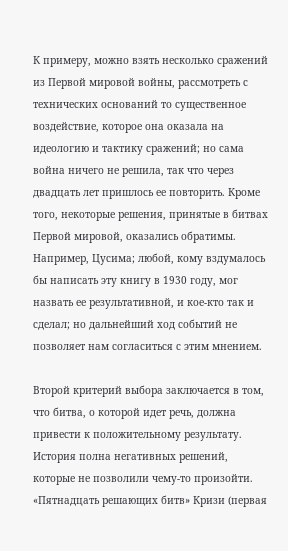К примеру, можно взять несколько сражений из Первой мировой войны, рассмотреть с технических оснований то существенное воздействие, которое она оказала на идеологию и тактику сражений; но сама война ничего не решила, так что через двадцать лет пришлось ее повторить. Кроме того, некоторые решения, принятые в битвах Первой мировой, оказались обратимы. Например, Цусима; любой, кому вздумалось бы написать эту книгу в 1930 году, мог назвать ее результативной, и кое-кто так и сделал; но дальнейший ход событий не позволяет нам согласиться с этим мнением.

Второй критерий выбора заключается в том, что битва, о которой идет речь, должна привести к положительному результату. История полна негативных решений, которые не позволили чему-то произойти. «Пятнадцать решающих битв» Кризи (первая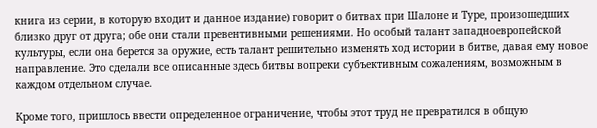книга из серии, в которую входит и данное издание) говорит о битвах при Шалоне и Туре, произошедших близко друг от друга; обе они стали превентивными решениями. Но особый талант западноевропейской культуры, если она берется за оружие, есть талант решительно изменять ход истории в битве, давая ему новое направление. Это сделали все описанные здесь битвы вопреки субъективным сожалениям, возможным в каждом отдельном случае.

Кроме того, пришлось ввести определенное ограничение, чтобы этот труд не превратился в общую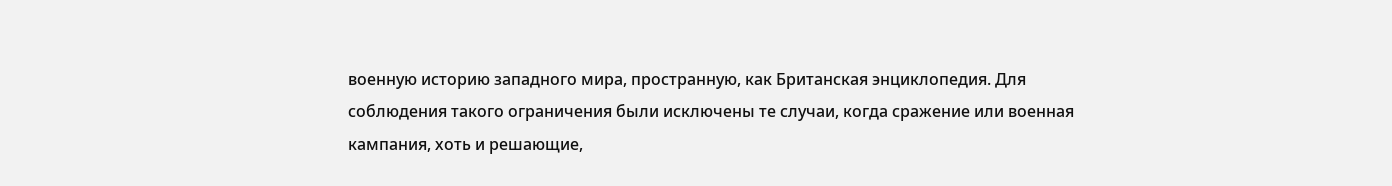военную историю западного мира, пространную, как Британская энциклопедия. Для соблюдения такого ограничения были исключены те случаи, когда сражение или военная кампания, хоть и решающие,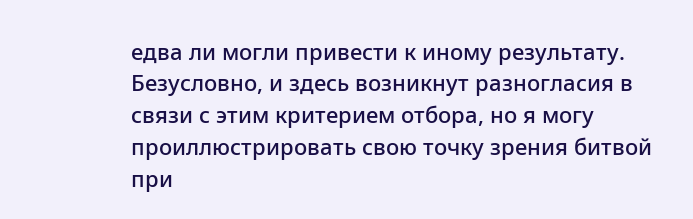едва ли могли привести к иному результату. Безусловно, и здесь возникнут разногласия в связи с этим критерием отбора, но я могу проиллюстрировать свою точку зрения битвой при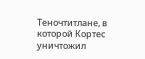Теночтитлане, в которой Кортес уничтожил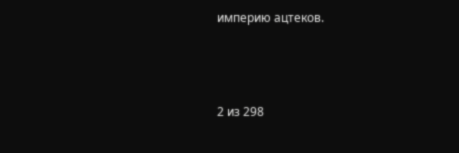империю ацтеков.



2 из 298